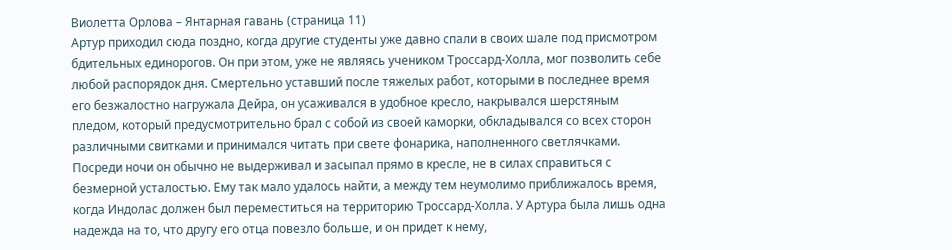Виолетта Орлова – Янтарная гавань (страница 11)
Артур приходил сюда поздно, когда другие студенты уже давно спали в своих шале под присмотром бдительных единорогов. Он при этом, уже не являясь учеником Троссард-Холла, мог позволить себе любой распорядок дня. Смертельно уставший после тяжелых работ, которыми в последнее время его безжалостно нагружала Дейра, он усаживался в удобное кресло, накрывался шерстяным пледом, который предусмотрительно брал с собой из своей каморки, обкладывался со всех сторон различными свитками и принимался читать при свете фонарика, наполненного светлячками.
Посреди ночи он обычно не выдерживал и засыпал прямо в кресле, не в силах справиться с безмерной усталостью. Ему так мало удалось найти, а между тем неумолимо приближалось время, когда Индолас должен был переместиться на территорию Троссард-Холла. У Артура была лишь одна надежда на то, что другу его отца повезло больше, и он придет к нему,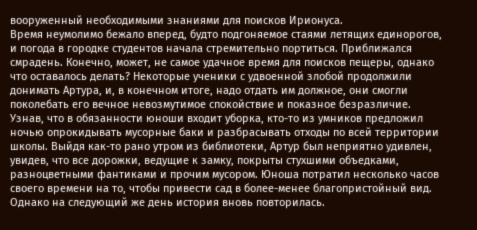вооруженный необходимыми знаниями для поисков Ирионуса.
Время неумолимо бежало вперед, будто подгоняемое стаями летящих единорогов, и погода в городке студентов начала стремительно портиться. Приближался смрадень. Конечно, может, не самое удачное время для поисков пещеры, однако что оставалось делать? Некоторые ученики с удвоенной злобой продолжили донимать Артура, и, в конечном итоге, надо отдать им должное, они смогли поколебать его вечное невозмутимое спокойствие и показное безразличие.
Узнав, что в обязанности юноши входит уборка, кто-то из умников предложил ночью опрокидывать мусорные баки и разбрасывать отходы по всей территории школы. Выйдя как-то рано утром из библиотеки, Артур был неприятно удивлен, увидев, что все дорожки, ведущие к замку, покрыты стухшими объедками, разноцветными фантиками и прочим мусором. Юноша потратил несколько часов своего времени на то, чтобы привести сад в более-менее благопристойный вид. Однако на следующий же день история вновь повторилась.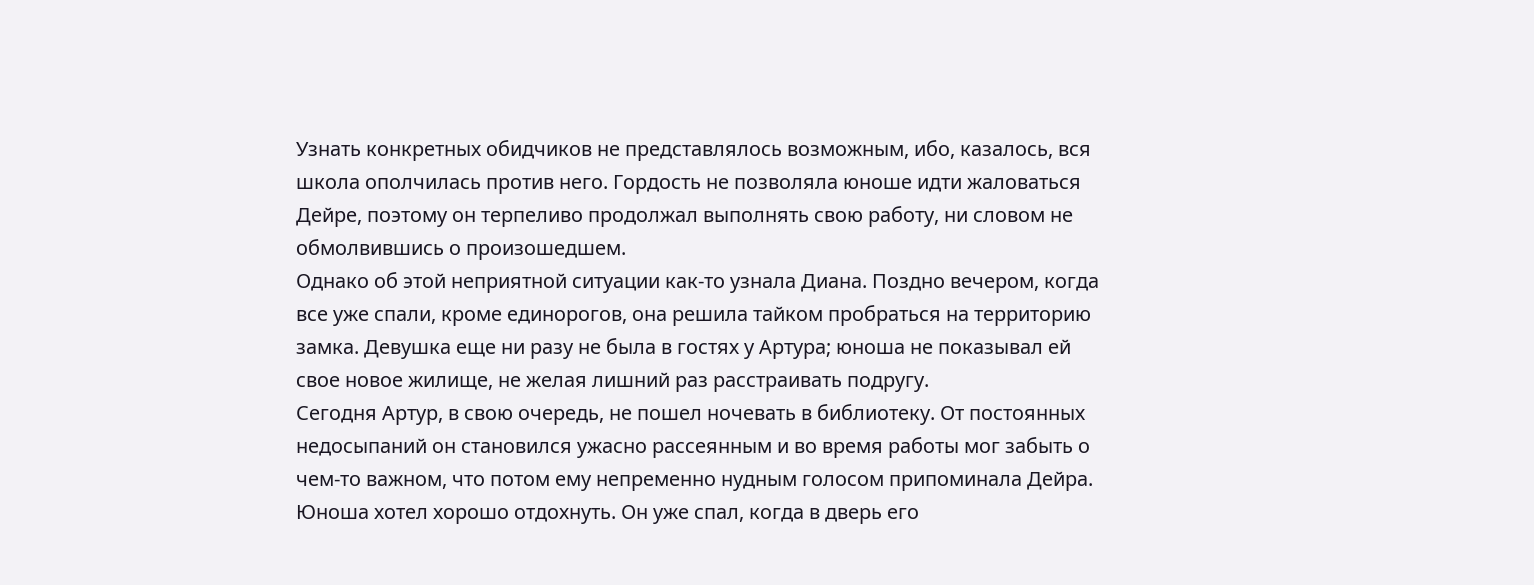Узнать конкретных обидчиков не представлялось возможным, ибо, казалось, вся школа ополчилась против него. Гордость не позволяла юноше идти жаловаться Дейре, поэтому он терпеливо продолжал выполнять свою работу, ни словом не обмолвившись о произошедшем.
Однако об этой неприятной ситуации как-то узнала Диана. Поздно вечером, когда все уже спали, кроме единорогов, она решила тайком пробраться на территорию замка. Девушка еще ни разу не была в гостях у Артура; юноша не показывал ей свое новое жилище, не желая лишний раз расстраивать подругу.
Сегодня Артур, в свою очередь, не пошел ночевать в библиотеку. От постоянных недосыпаний он становился ужасно рассеянным и во время работы мог забыть о чем-то важном, что потом ему непременно нудным голосом припоминала Дейра. Юноша хотел хорошо отдохнуть. Он уже спал, когда в дверь его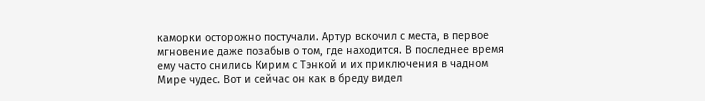каморки осторожно постучали. Артур вскочил с места, в первое мгновение даже позабыв о том, где находится. В последнее время ему часто снились Кирим с Тэнкой и их приключения в чадном Мире чудес. Вот и сейчас он как в бреду видел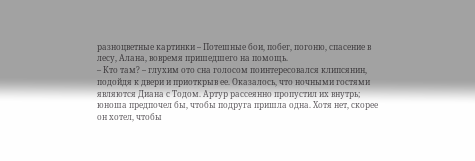разноцветные картинки – Потешные бои, побег, погоню, спасение в лесу, Алана, вовремя пришедшего на помощь.
– Кто там? – глухим ото сна голосом поинтересовался клипсянин, подойдя к двери и приоткрыв ее. Оказалось, что ночными гостями являются Диана с Тодом. Артур рассеянно пропустил их внутрь; юноша предпочел бы, чтобы подруга пришла одна. Хотя нет, скорее он хотел, чтобы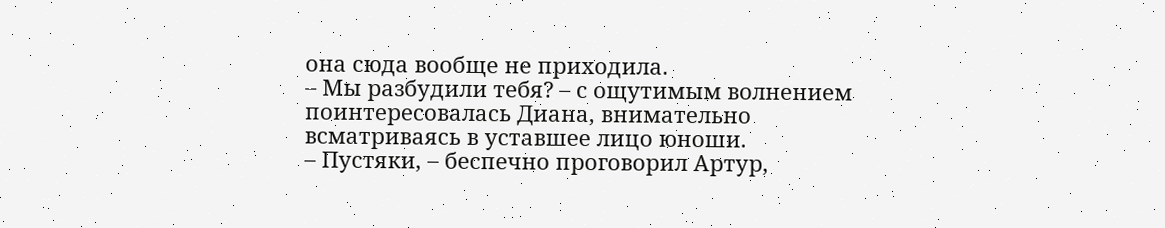она сюда вообще не приходила.
– Мы разбудили тебя? – с ощутимым волнением поинтересовалась Диана, внимательно всматриваясь в уставшее лицо юноши.
– Пустяки, – беспечно проговорил Артур,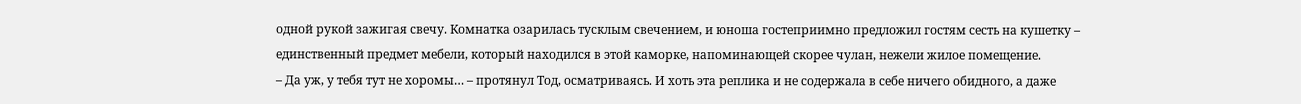одной рукой зажигая свечу. Комнатка озарилась тусклым свечением, и юноша гостеприимно предложил гостям сесть на кушетку – единственный предмет мебели, который находился в этой каморке, напоминающей скорее чулан, нежели жилое помещение.
– Да уж, у тебя тут не хоромы… – протянул Тод, осматриваясь. И хоть эта реплика и не содержала в себе ничего обидного, а даже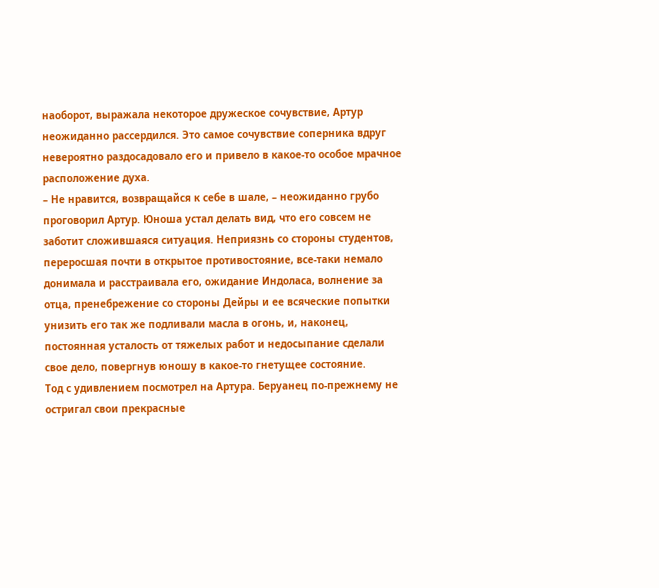наоборот, выражала некоторое дружеское сочувствие, Артур неожиданно рассердился. Это самое сочувствие соперника вдруг невероятно раздосадовало его и привело в какое-то особое мрачное расположение духа.
– Не нравится, возвращайся к себе в шале, – неожиданно грубо проговорил Артур. Юноша устал делать вид, что его совсем не заботит сложившаяся ситуация. Неприязнь со стороны студентов, переросшая почти в открытое противостояние, все-таки немало донимала и расстраивала его, ожидание Индоласа, волнение за отца, пренебрежение со стороны Дейры и ее всяческие попытки унизить его так же подливали масла в огонь, и, наконец, постоянная усталость от тяжелых работ и недосыпание сделали свое дело, повергнув юношу в какое-то гнетущее состояние.
Тод с удивлением посмотрел на Артура. Беруанец по-прежнему не остригал свои прекрасные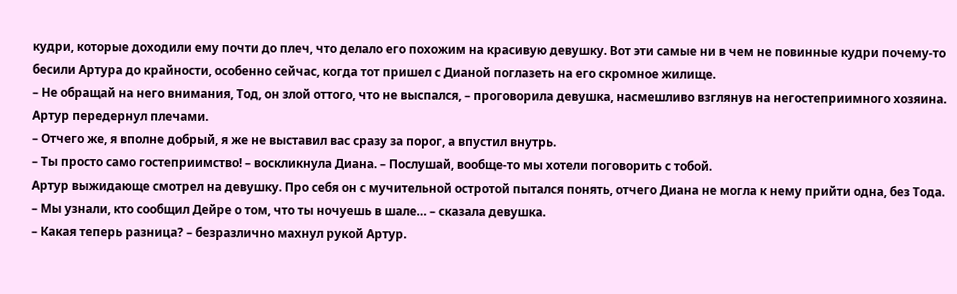кудри, которые доходили ему почти до плеч, что делало его похожим на красивую девушку. Вот эти самые ни в чем не повинные кудри почему-то бесили Артура до крайности, особенно сейчас, когда тот пришел с Дианой поглазеть на его скромное жилище.
– Не обращай на него внимания, Тод, он злой оттого, что не выспался, – проговорила девушка, насмешливо взглянув на негостеприимного хозяина. Артур передернул плечами.
– Отчего же, я вполне добрый, я же не выставил вас сразу за порог, а впустил внутрь.
– Ты просто само гостеприимство! – воскликнула Диана. – Послушай, вообще-то мы хотели поговорить с тобой.
Артур выжидающе смотрел на девушку. Про себя он с мучительной остротой пытался понять, отчего Диана не могла к нему прийти одна, без Тода.
– Мы узнали, кто сообщил Дейре о том, что ты ночуешь в шале… – сказала девушка.
– Какая теперь разница? – безразлично махнул рукой Артур.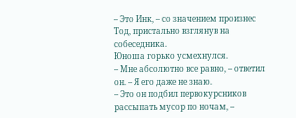– Это Инк, – со значением произнес Тод, пристально взглянув на собеседника.
Юноша горько усмехнулся.
– Мне абсолютно все равно, – ответил он. – Я его даже не знаю.
– Это он подбил первокурсников рассыпать мусор по ночам, –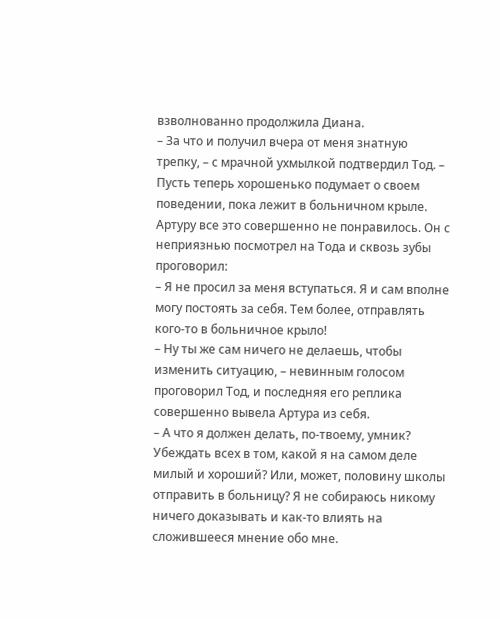взволнованно продолжила Диана.
– За что и получил вчера от меня знатную трепку, – с мрачной ухмылкой подтвердил Тод. – Пусть теперь хорошенько подумает о своем поведении, пока лежит в больничном крыле.
Артуру все это совершенно не понравилось. Он с неприязнью посмотрел на Тода и сквозь зубы проговорил:
– Я не просил за меня вступаться. Я и сам вполне могу постоять за себя. Тем более, отправлять кого-то в больничное крыло!
– Ну ты же сам ничего не делаешь, чтобы изменить ситуацию, – невинным голосом проговорил Тод, и последняя его реплика совершенно вывела Артура из себя.
– А что я должен делать, по-твоему, умник? Убеждать всех в том, какой я на самом деле милый и хороший? Или, может, половину школы отправить в больницу? Я не собираюсь никому ничего доказывать и как-то влиять на сложившееся мнение обо мне.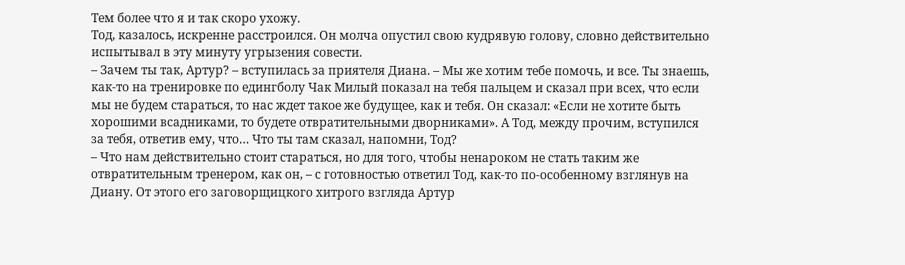Тем более что я и так скоро ухожу.
Тод, казалось, искренне расстроился. Он молча опустил свою кудрявую голову, словно действительно испытывал в эту минуту угрызения совести.
– Зачем ты так, Артур? – вступилась за приятеля Диана. – Мы же хотим тебе помочь, и все. Ты знаешь, как-то на тренировке по едингболу Чак Милый показал на тебя пальцем и сказал при всех, что если мы не будем стараться, то нас ждет такое же будущее, как и тебя. Он сказал: «Если не хотите быть хорошими всадниками, то будете отвратительными дворниками». А Тод, между прочим, вступился за тебя, ответив ему, что… Что ты там сказал, напомни, Тод?
– Что нам действительно стоит стараться, но для того, чтобы ненароком не стать таким же отвратительным тренером, как он, – с готовностью ответил Тод, как-то по-особенному взглянув на Диану. От этого его заговорщицкого хитрого взгляда Артур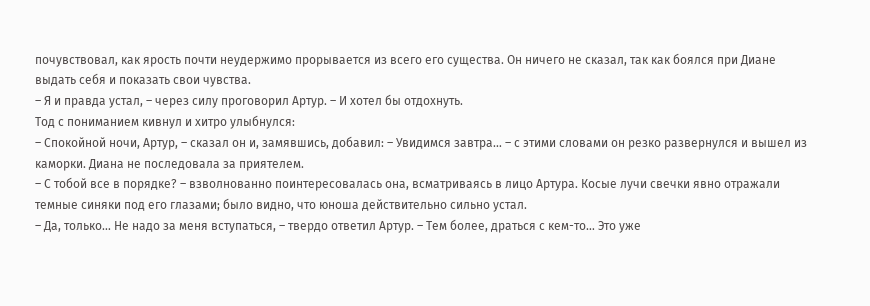почувствовал, как ярость почти неудержимо прорывается из всего его существа. Он ничего не сказал, так как боялся при Диане выдать себя и показать свои чувства.
– Я и правда устал, – через силу проговорил Артур. – И хотел бы отдохнуть.
Тод с пониманием кивнул и хитро улыбнулся:
– Спокойной ночи, Артур, – сказал он и, замявшись, добавил: – Увидимся завтра… – с этими словами он резко развернулся и вышел из каморки. Диана не последовала за приятелем.
– С тобой все в порядке? – взволнованно поинтересовалась она, всматриваясь в лицо Артура. Косые лучи свечки явно отражали темные синяки под его глазами; было видно, что юноша действительно сильно устал.
– Да, только… Не надо за меня вступаться, – твердо ответил Артур. – Тем более, драться с кем-то… Это уже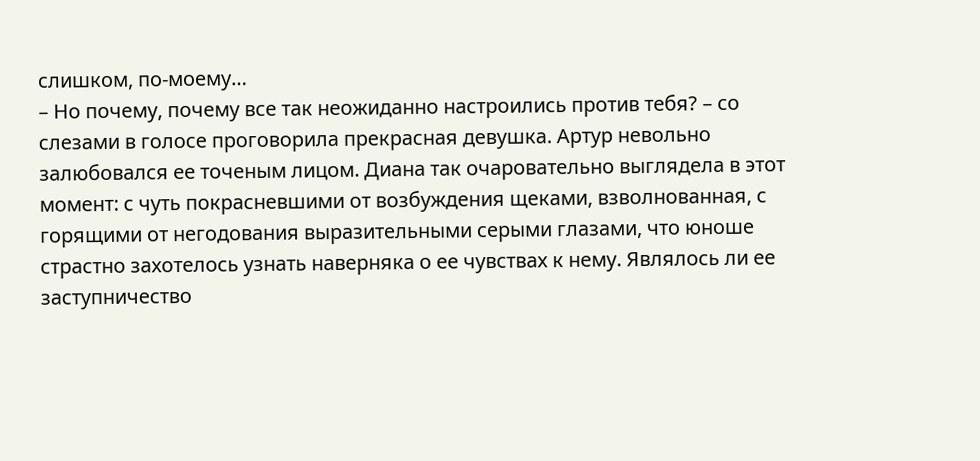слишком, по-моему…
– Но почему, почему все так неожиданно настроились против тебя? – со слезами в голосе проговорила прекрасная девушка. Артур невольно залюбовался ее точеным лицом. Диана так очаровательно выглядела в этот момент: с чуть покрасневшими от возбуждения щеками, взволнованная, с горящими от негодования выразительными серыми глазами, что юноше страстно захотелось узнать наверняка о ее чувствах к нему. Являлось ли ее заступничество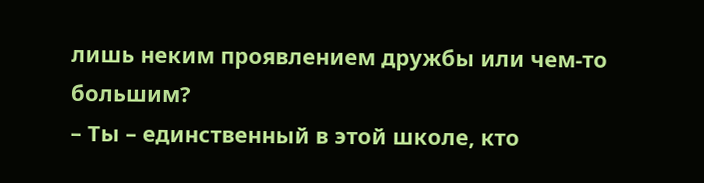лишь неким проявлением дружбы или чем-то большим?
– Ты – единственный в этой школе, кто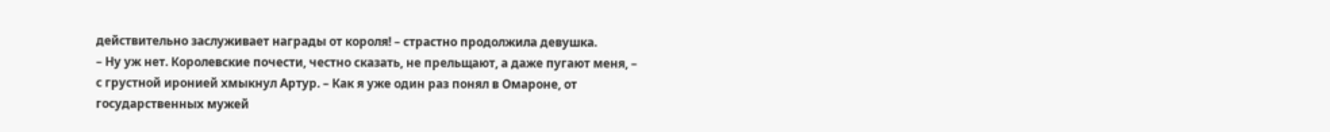действительно заслуживает награды от короля! – страстно продолжила девушка.
– Ну уж нет. Королевские почести, честно сказать, не прельщают, а даже пугают меня, – с грустной иронией хмыкнул Артур. – Как я уже один раз понял в Омароне, от государственных мужей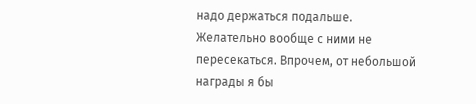надо держаться подальше. Желательно вообще с ними не пересекаться. Впрочем, от небольшой награды я бы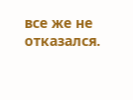все же не отказался.